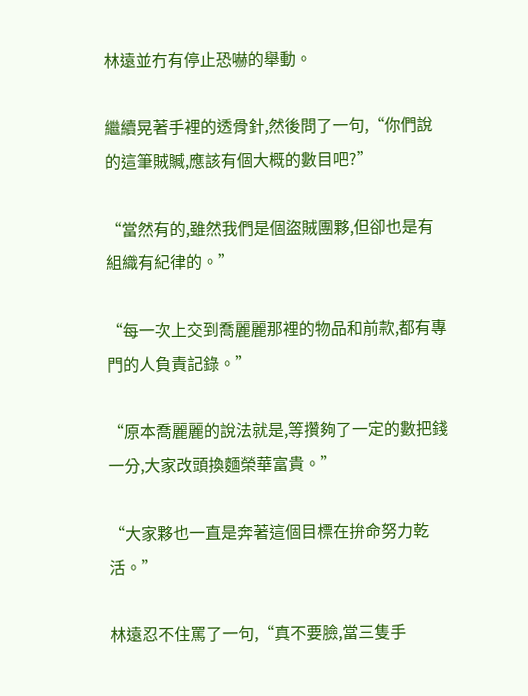林遠並冇有停止恐嚇的舉動。

繼續晃著手裡的透骨針,然後問了一句,“你們說的這筆賊贓,應該有個大概的數目吧?”

“當然有的,雖然我們是個盜賊團夥,但卻也是有組織有紀律的。”

“每一次上交到喬麗麗那裡的物品和前款,都有專門的人負責記錄。”

“原本喬麗麗的說法就是,等攢夠了一定的數把錢一分,大家改頭換麵榮華富貴。”

“大家夥也一直是奔著這個目標在拚命努力乾活。”

林遠忍不住罵了一句,“真不要臉,當三隻手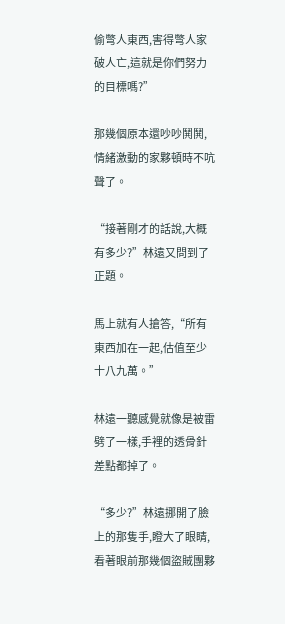偷彆人東西,害得彆人家破人亡,這就是你們努力的目標嗎?”

那幾個原本還吵吵鬨鬨,情緒激動的家夥頓時不吭聲了。

“接著剛才的話說,大概有多少?”林遠又問到了正題。

馬上就有人搶答,“所有東西加在一起,估值至少十八九萬。”

林遠一聽感覺就像是被雷劈了一樣,手裡的透骨針差點都掉了。

“多少?”林遠挪開了臉上的那隻手,瞪大了眼睛,看著眼前那幾個盜賊團夥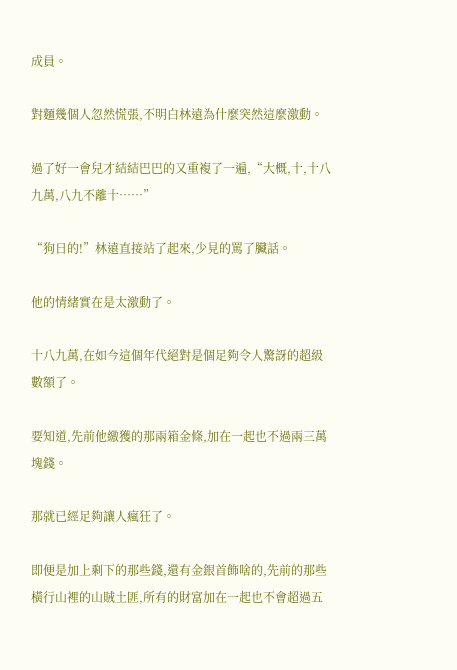成員。

對麵幾個人忽然慌張,不明白林遠為什麼突然這麼激動。

過了好一會兒才結結巴巴的又重複了一遍,“大概,十,十八九萬,八九不離十……”

“狗日的!”林遠直接站了起來,少見的罵了臟話。

他的情緒實在是太激動了。

十八九萬,在如今這個年代絕對是個足夠令人驚訝的超級數額了。

要知道,先前他繳獲的那兩箱金條,加在一起也不過兩三萬塊錢。

那就已經足夠讓人瘋狂了。

即便是加上剩下的那些錢,還有金銀首飾啥的,先前的那些橫行山裡的山賊土匪,所有的財富加在一起也不會超過五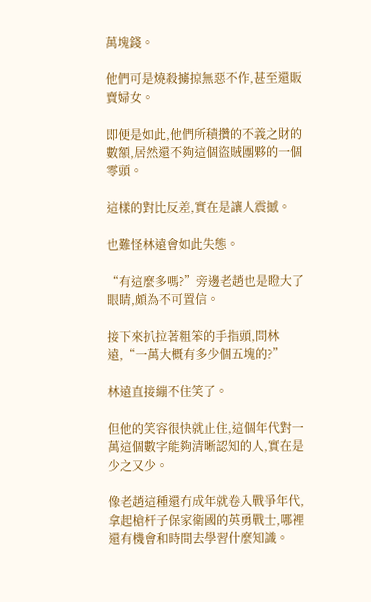萬塊錢。

他們可是燒殺擄掠無惡不作,甚至還販賣婦女。

即便是如此,他們所積攢的不義之財的數額,居然還不夠這個盜賊團夥的一個零頭。

這樣的對比反差,實在是讓人震撼。

也難怪林遠會如此失態。

“有這麼多嗎?”旁邊老趙也是瞪大了眼睛,頗為不可置信。

接下來扒拉著粗笨的手指頭,問林遠,“一萬大概有多少個五塊的?”

林遠直接繃不住笑了。

但他的笑容很快就止住,這個年代對一萬這個數字能夠清晰認知的人,實在是少之又少。

像老趙這種還冇成年就卷入戰爭年代,拿起槍杆子保家衛國的英勇戰士,哪裡還有機會和時間去學習什麼知識。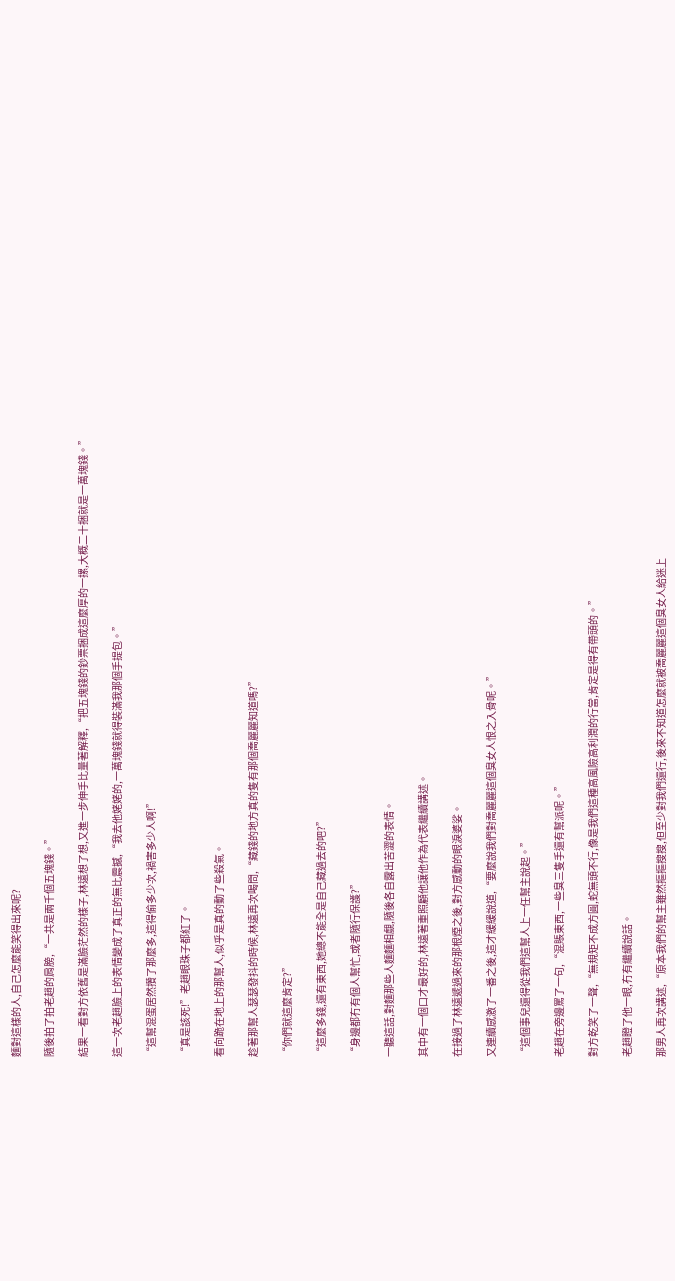麵對這樣的人,自己怎麼能笑得出來呢?

隨後拍了拍老趙的肩膀,“一共是兩千個五塊錢。”

結果一看對方依舊是滿臉茫然的樣子,林遠想了想,又進一步伸手比量著解釋,“把五塊錢的鈔票捆成這麼厚的一摞,大概二十捆就是一萬塊錢。”

這一次老趙臉上的表情變成了真正的無比震撼,“我去他姥姥的,一萬塊錢就得裝滿我那個手提包。”

“這幫混蛋居然攢了那麼多,這得偷多少次,禍害多少人啊!”

“真是該死!”老趙眼珠子都紅了。

看向跪在地上的那幫人,似乎是真的動了些殺氣。

趁著那幫人瑟瑟發抖的時候,林遠再次喝問,“藏錢的地方真的隻有那個喬麗麗知道嗎?”

“你們就這麼肯定?”

“這麼多錢,還有東西,她總不能全是自己藏過去的吧?”

“身邊都冇有個人幫忙,或者隨行保護?”

一聽這話,對麵那些人麵麵相覷,隨後各自露出苦澀的表情。

其中有一個口才最好的,林遠著重照顧他讓他作為代表繼續講述。

在接過了林遠遞過來的那根煙之後,對方感動的眼淚婆娑。

又連續感激了一番之後,這才緩緩說道,“要麼說我們對喬麗麗這個臭女人恨之入骨呢。”

“這個事兒還得從我們這幫人上一任幫主說起。”

老趙在旁邊罵了一句,“混賬東西,一些臭三隻手還有幫派呢。”

對方乾笑了一聲,“無規矩不成方圓,蛇無頭不行,像是我們這種高風險高利潤的行當,肯定是得有帶頭的。”

老趙瞪了他一眼,冇有繼續說話。

那男人再次講述,“原本我們的幫主雖然摳摳搜搜,但至少對我們還行,後來不知道怎麼就被喬麗麗這個臭女人給迷上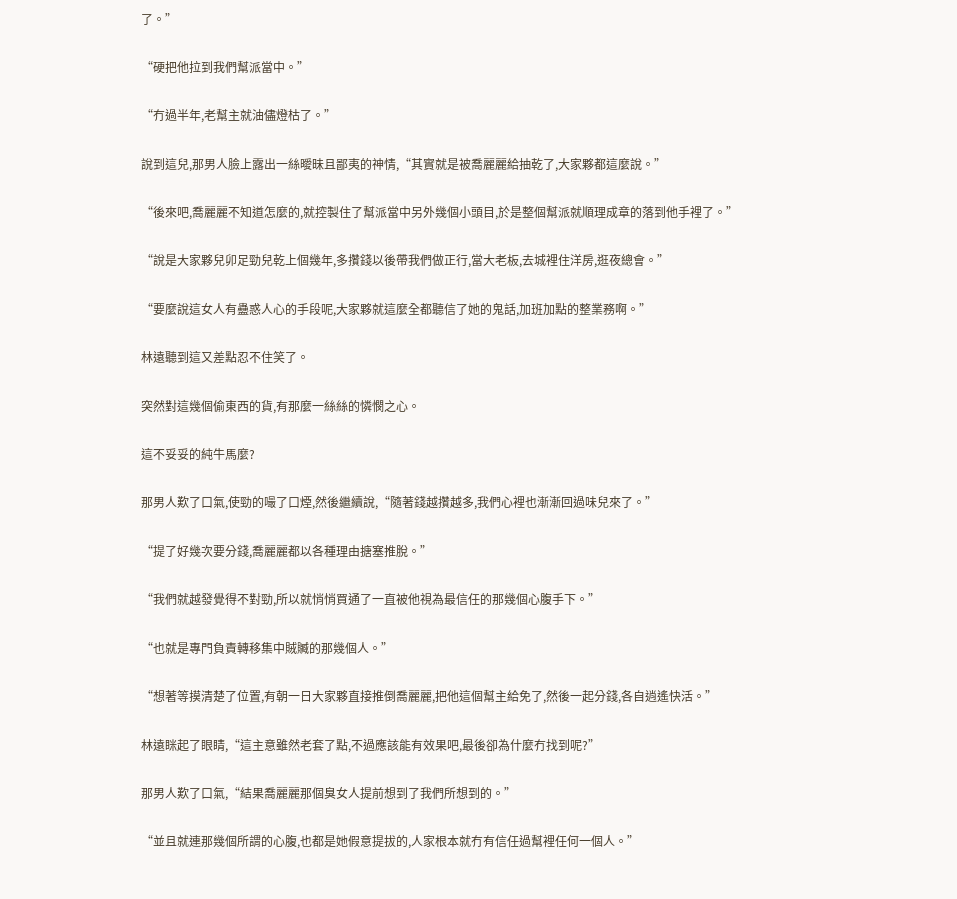了。”

“硬把他拉到我們幫派當中。”

“冇過半年,老幫主就油儘燈枯了。”

說到這兒,那男人臉上露出一絲曖昧且鄙夷的神情,“其實就是被喬麗麗給抽乾了,大家夥都這麼說。”

“後來吧,喬麗麗不知道怎麼的,就控製住了幫派當中另外幾個小頭目,於是整個幫派就順理成章的落到他手裡了。”

“說是大家夥兒卯足勁兒乾上個幾年,多攢錢以後帶我們做正行,當大老板,去城裡住洋房,逛夜總會。”

“要麼說這女人有蠱惑人心的手段呢,大家夥就這麼全都聽信了她的鬼話,加班加點的整業務啊。”

林遠聽到這又差點忍不住笑了。

突然對這幾個偷東西的貨,有那麼一絲絲的憐憫之心。

這不妥妥的純牛馬麼?

那男人歎了口氣,使勁的嘬了口煙,然後繼續說,“隨著錢越攢越多,我們心裡也漸漸回過味兒來了。”

“提了好幾次要分錢,喬麗麗都以各種理由搪塞推脫。”

“我們就越發覺得不對勁,所以就悄悄買通了一直被他視為最信任的那幾個心腹手下。”

“也就是專門負責轉移集中賊贓的那幾個人。”

“想著等摸清楚了位置,有朝一日大家夥直接推倒喬麗麗,把他這個幫主給免了,然後一起分錢,各自逍遙快活。”

林遠眯起了眼睛,“這主意雖然老套了點,不過應該能有效果吧,最後卻為什麼冇找到呢?”

那男人歎了口氣,“結果喬麗麗那個臭女人提前想到了我們所想到的。”

“並且就連那幾個所謂的心腹,也都是她假意提拔的,人家根本就冇有信任過幫裡任何一個人。”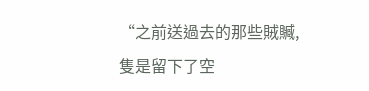“之前送過去的那些賊贓,隻是留下了空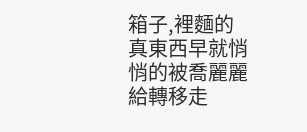箱子,裡麵的真東西早就悄悄的被喬麗麗給轉移走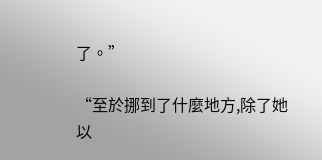了。”

“至於挪到了什麼地方,除了她以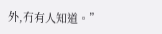外,冇有人知道。”